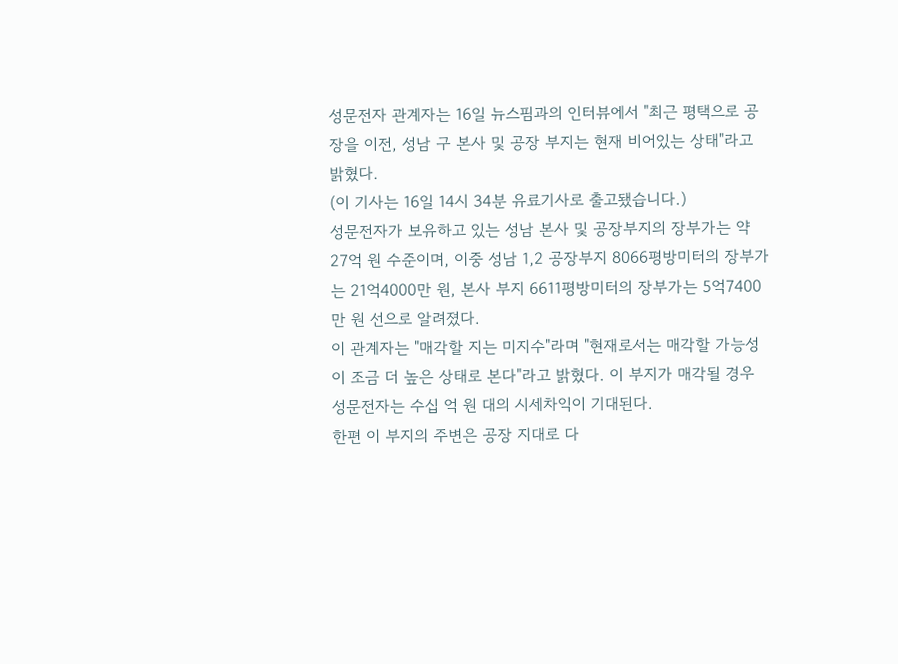성문전자 관계자는 16일 뉴스핌과의 인터뷰에서 "최근 평택으로 공장을 이전, 성남 구 본사 및 공장 부지는 현재 비어있는 상태"라고 밝혔다.
(이 기사는 16일 14시 34분 유료기사로 출고됐습니다.)
성문전자가 보유하고 있는 성남 본사 및 공장부지의 장부가는 약 27억 원 수준이며, 이중 성남 1,2 공장부지 8066평방미터의 장부가는 21억4000만 원, 본사 부지 6611평방미터의 장부가는 5억7400만 원 선으로 알려졌다.
이 관계자는 "매각할 지는 미지수"라며 "현재로서는 매각할 가능성이 조금 더 높은 상태로 본다"라고 밝혔다. 이 부지가 매각될 경우 성문전자는 수십 억 원 대의 시세차익이 기대된다.
한편 이 부지의 주변은 공장 지대로 다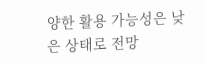양한 활용 가능성은 낮은 상태로 전망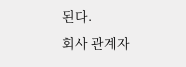된다.
회사 관계자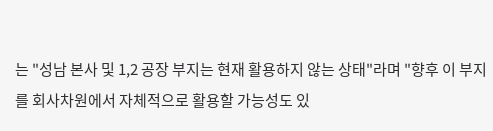는 "성남 본사 및 1,2 공장 부지는 현재 활용하지 않는 상태"라며 "향후 이 부지를 회사차원에서 자체적으로 활용할 가능성도 있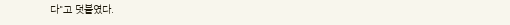다"고 덧붙였다.